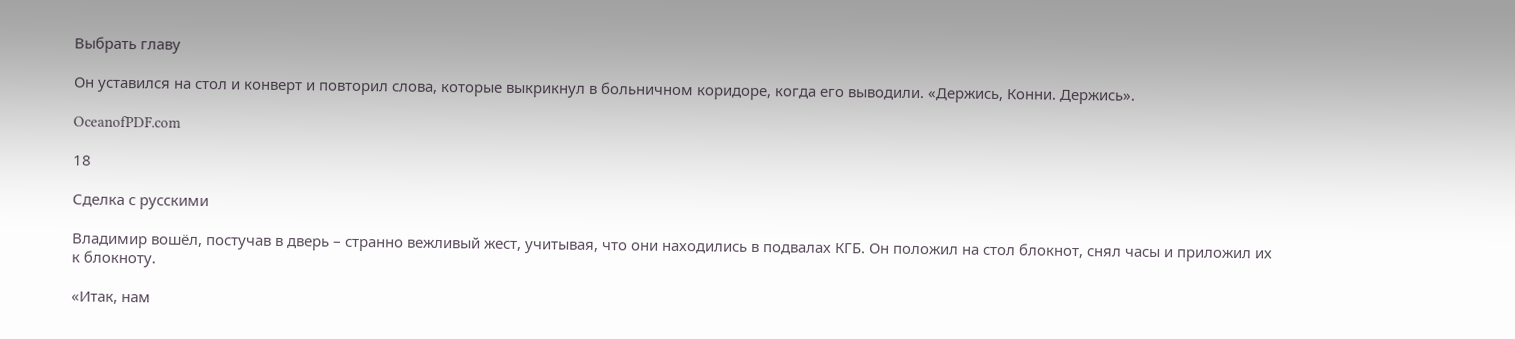Выбрать главу

Он уставился на стол и конверт и повторил слова, которые выкрикнул в больничном коридоре, когда его выводили. «Держись, Конни. Держись».

OceanofPDF.com

18

Сделка с русскими

Владимир вошёл, постучав в дверь – странно вежливый жест, учитывая, что они находились в подвалах КГБ. Он положил на стол блокнот, снял часы и приложил их к блокноту.

«Итак, нам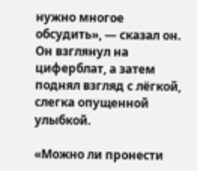нужно многое обсудить», — сказал он. Он взглянул на циферблат, а затем поднял взгляд с лёгкой, слегка опущенной улыбкой.

«Можно ли пронести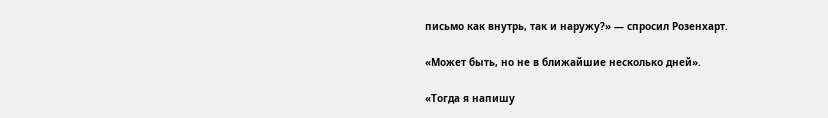письмо как внутрь, так и наружу?» — спросил Розенхарт.

«Может быть, но не в ближайшие несколько дней».

«Тогда я напишу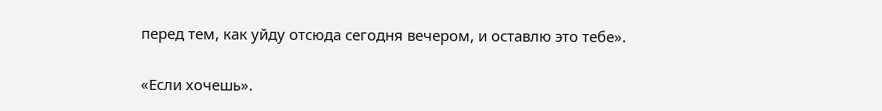перед тем, как уйду отсюда сегодня вечером, и оставлю это тебе».

«Если хочешь».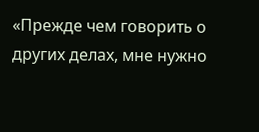«Прежде чем говорить о других делах, мне нужно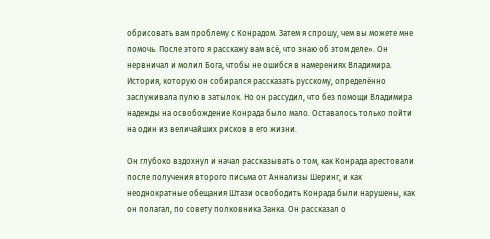обрисовать вам проблему с Конрадом. Затем я спрошу, чем вы можете мне помочь. После этого я расскажу вам всё, что знаю об этом деле». Он нервничал и молил Бога, чтобы не ошибся в намерениях Владимира. История, которую он собирался рассказать русскому, определённо заслуживала пулю в затылок. Но он рассудил, что без помощи Владимира надежды на освобождение Конрада было мало. Оставалось только пойти на один из величайших рисков в его жизни.

Он глубоко вздохнул и начал рассказывать о том, как Конрада арестовали после получения второго письма от Аннализы Шеринг, и как неоднократные обещания Штази освободить Конрада были нарушены, как он полагал, по совету полковника Занка. Он рассказал о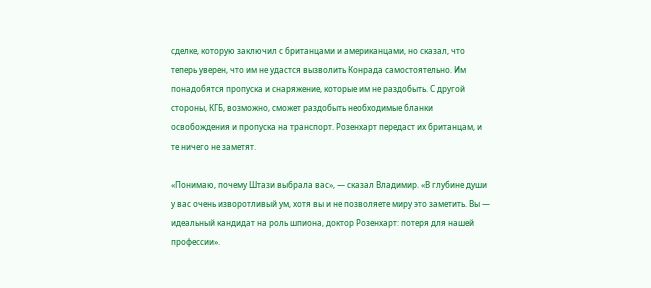сделке, которую заключил с британцами и американцами, но сказал, что теперь уверен, что им не удастся вызволить Конрада самостоятельно. Им понадобятся пропуска и снаряжение, которые им не раздобыть. С другой стороны, КГБ, возможно, сможет раздобыть необходимые бланки освобождения и пропуска на транспорт. Розенхарт передаст их британцам, и те ничего не заметят.

«Понимаю, почему Штази выбрала вас», — сказал Владимир. «В глубине души у вас очень изворотливый ум, хотя вы и не позволяете миру это заметить. Вы — идеальный кандидат на роль шпиона, доктор Розенхарт: потеря для нашей профессии».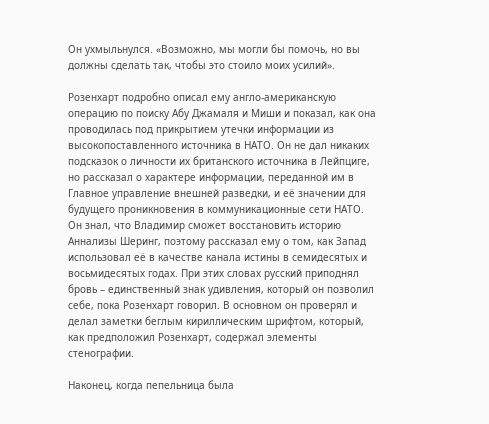Он ухмыльнулся. «Возможно, мы могли бы помочь, но вы должны сделать так, чтобы это стоило моих усилий».

Розенхарт подробно описал ему англо-американскую операцию по поиску Абу Джамаля и Миши и показал, как она проводилась под прикрытием утечки информации из высокопоставленного источника в НАТО. Он не дал никаких подсказок о личности их британского источника в Лейпциге, но рассказал о характере информации, переданной им в Главное управление внешней разведки, и её значении для будущего проникновения в коммуникационные сети НАТО. Он знал, что Владимир сможет восстановить историю Аннализы Шеринг, поэтому рассказал ему о том, как Запад использовал её в качестве канала истины в семидесятых и восьмидесятых годах. При этих словах русский приподнял бровь – единственный знак удивления, который он позволил себе, пока Розенхарт говорил. В основном он проверял и делал заметки беглым кириллическим шрифтом, который, как предположил Розенхарт, содержал элементы стенографии.

Наконец, когда пепельница была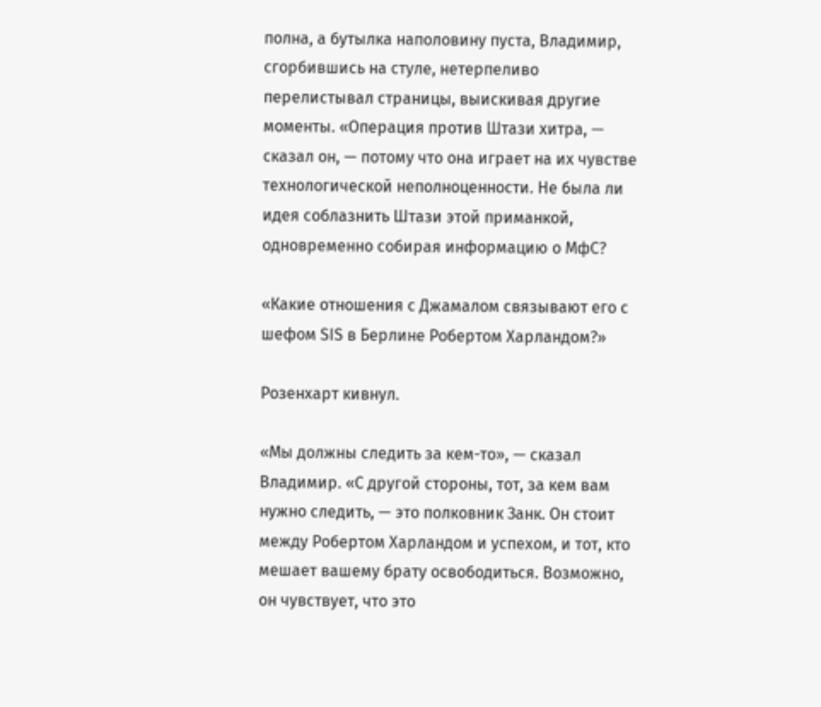полна, а бутылка наполовину пуста, Владимир, сгорбившись на стуле, нетерпеливо перелистывал страницы, выискивая другие моменты. «Операция против Штази хитра, — сказал он, — потому что она играет на их чувстве технологической неполноценности. Не была ли идея соблазнить Штази этой приманкой, одновременно собирая информацию о МфС?

«Какие отношения с Джамалом связывают его с шефом SIS в Берлине Робертом Харландом?»

Розенхарт кивнул.

«Мы должны следить за кем-то», — сказал Владимир. «С другой стороны, тот, за кем вам нужно следить, — это полковник Занк. Он стоит между Робертом Харландом и успехом, и тот, кто мешает вашему брату освободиться. Возможно, он чувствует, что это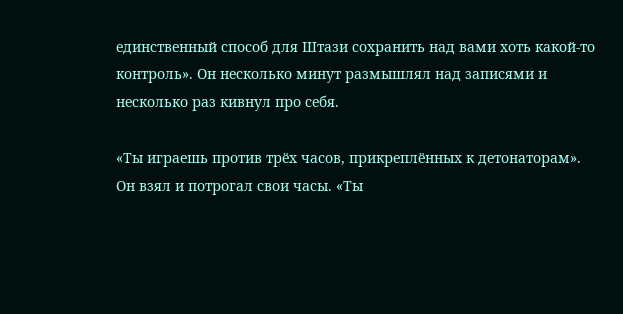единственный способ для Штази сохранить над вами хоть какой-то контроль». Он несколько минут размышлял над записями и несколько раз кивнул про себя.

«Ты играешь против трёх часов, прикреплённых к детонаторам». Он взял и потрогал свои часы. «Ты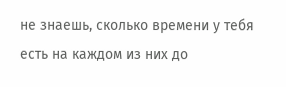не знаешь, сколько времени у тебя есть на каждом из них до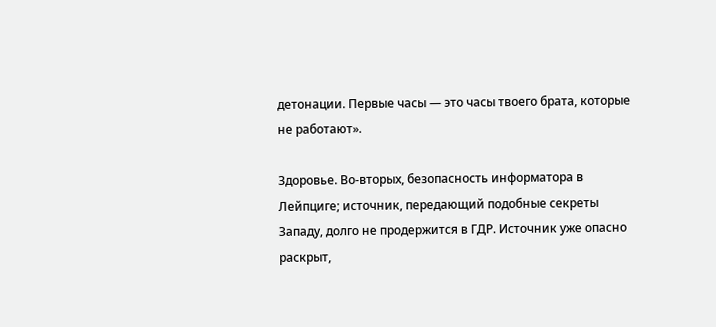детонации. Первые часы — это часы твоего брата, которые не работают».

Здоровье. Во-вторых, безопасность информатора в Лейпциге; источник, передающий подобные секреты Западу, долго не продержится в ГДР. Источник уже опасно раскрыт,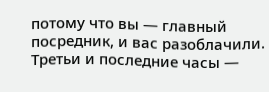потому что вы — главный посредник, и вас разоблачили. Третьи и последние часы —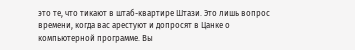это те, что тикают в штаб-квартире Штази. Это лишь вопрос времени, когда вас арестуют и допросят в Цанке о компьютерной программе. Вы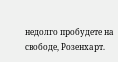недолго пробудете на свободе, Розенхарт.